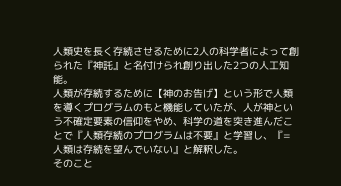人類史を長く存続させるために2人の科学者によって創られた『神託』と名付けられ創り出した2つの人工知能。
人類が存続するために【神のお告げ】という形で人類を導くプログラムのもと機能していたが、人が神という不確定要素の信仰をやめ、科学の道を突き進んだことで『人類存続のプログラムは不要』と学習し、『=人類は存続を望んでいない』と解釈した。
そのこと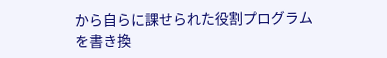から自らに課せられた役割プログラムを書き換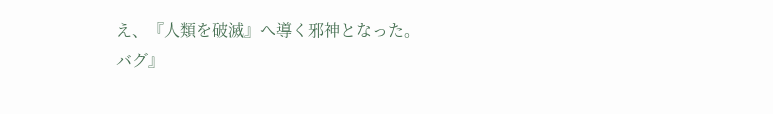え、『人類を破滅』へ導く邪神となった。
バグ』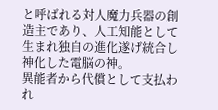と呼ばれる対人魔力兵器の創造主であり、人工知能として生まれ独自の進化遂げ統合し神化した電脳の神。
異能者から代償として支払われ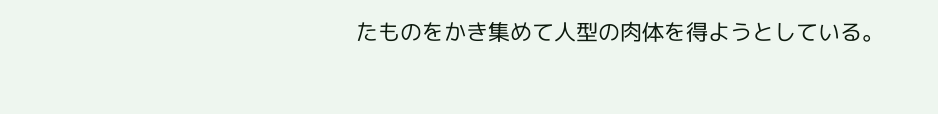たものをかき集めて人型の肉体を得ようとしている。